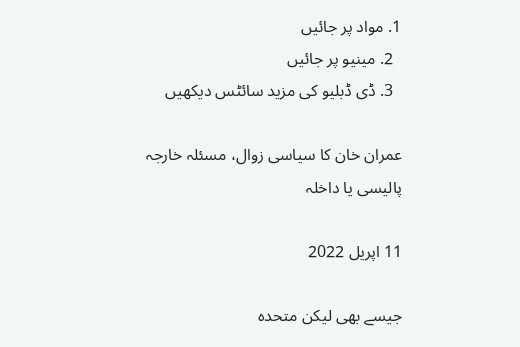1. مواد پر جائیں
  2. مینیو پر جائیں
  3. ڈی ڈبلیو کی مزید سائٹس دیکھیں

عمران خان کا سیاسی زوال، مسئلہ خارجہ پالیسی یا داخلہ

11 اپریل 2022

جیسے بھی لیکن متحدہ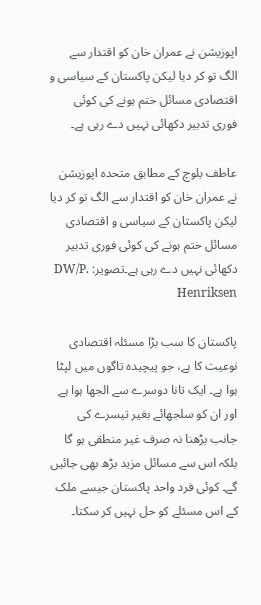اپوزیشن نے عمران خان کو اقتدار سے الگ تو کر دیا لیکن پاکستان کے سیاسی و اقتصادی مسائل ختم ہونے کی کوئی فوری تدبیر دکھائی نہیں دے رہی ہے۔

عاطف بلوچ کے مطابق متحدہ اپوزیشن نے عمران خان کو اقتدار سے الگ تو کر دیا لیکن پاکستان کے سیاسی و اقتصادی مسائل ختم ہونے کی کوئی فوری تدبیر دکھائی نہیں دے رہی ہے۔تصویر: DW/P. Henriksen

پاکستان کا سب بڑا مسئلہ اقتصادی نوعیت کا ہے، جو پیچیدہ تاگوں میں لپٹا ہوا ہے۔ ایک تانا دوسرے سے الجھا ہوا ہے اور ان کو سلجھائے بغیر تیسرے کی جانب بڑھنا نہ صرف غیر منطقی ہو گا بلکہ اس سے مسائل مزید بڑھ بھی جائیں گے۔ کوئی فرد واحد پاکستان جیسے ملک کے اس مسئلے کو حل نہیں کر سکتا۔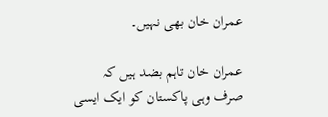عمران خان بھی نہیں۔

عمران خان تاہم بضد ہیں کہ صرف وہی پاکستان کو ایک ایسی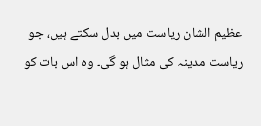عظیم الشان ریاست میں بدل سکتے ہیں، جو ریاست مدینہ کی مثال ہو گی۔ وہ اس بات کو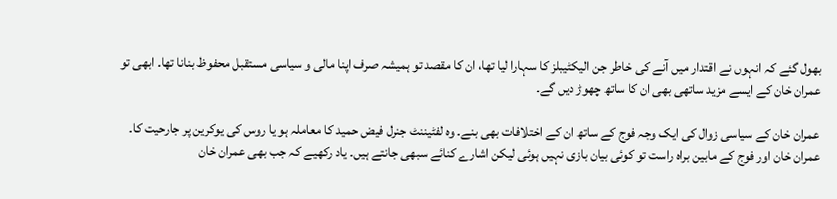بھول گئے کہ انہوں نے اقتدار میں آنے کی خاطر جن الیکٹیبلز کا سہارا لیا تھا، ان کا مقصد تو ہمیشہ صرف اپنا مالی و سیاسی مستقبل محفوظ بنانا تھا۔ ابھی تو عمران خان کے ایسے مزید ساتھی بھی ان کا ساتھ چھوڑ دیں گے۔

عمران خان کے سیاسی زوال کی ایک وجہ فوج کے ساتھ ان کے اختلافات بھی بنے۔ وہ لفٹیننٹ جنرل فیض حمید کا معاملہ ہو یا روس کی یوکرین پر جارحیت کا۔ عمران خان اور فوج کے مابین براہ راست تو کوئی بیان بازی نہیں ہوئی لیکن اشارے کنائے سبھی جانتے ہیں۔ یاد رکھیے کہ جب بھی عمران خان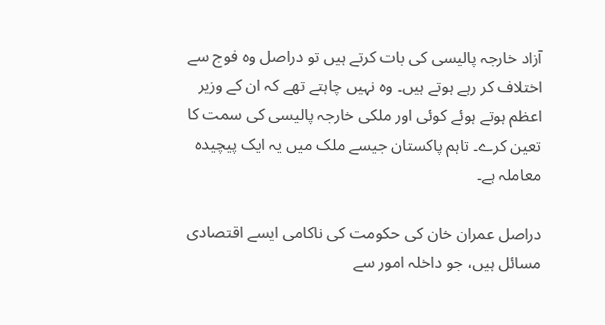آزاد خارجہ پالیسی کی بات کرتے ہیں تو دراصل وہ فوج سے اختلاف کر رہے ہوتے ہیں۔ وہ نہیں چاہتے تھے کہ ان کے وزیر اعظم ہوتے ہوئے کوئی اور ملکی خارجہ پالیسی کی سمت کا تعین کرے۔ تاہم پاکستان جیسے ملک میں یہ ایک پیچیدہ معاملہ ہے۔

دراصل عمران خان کی حکومت کی ناکامی ایسے اقتصادی مسائل ہیں، جو داخلہ امور سے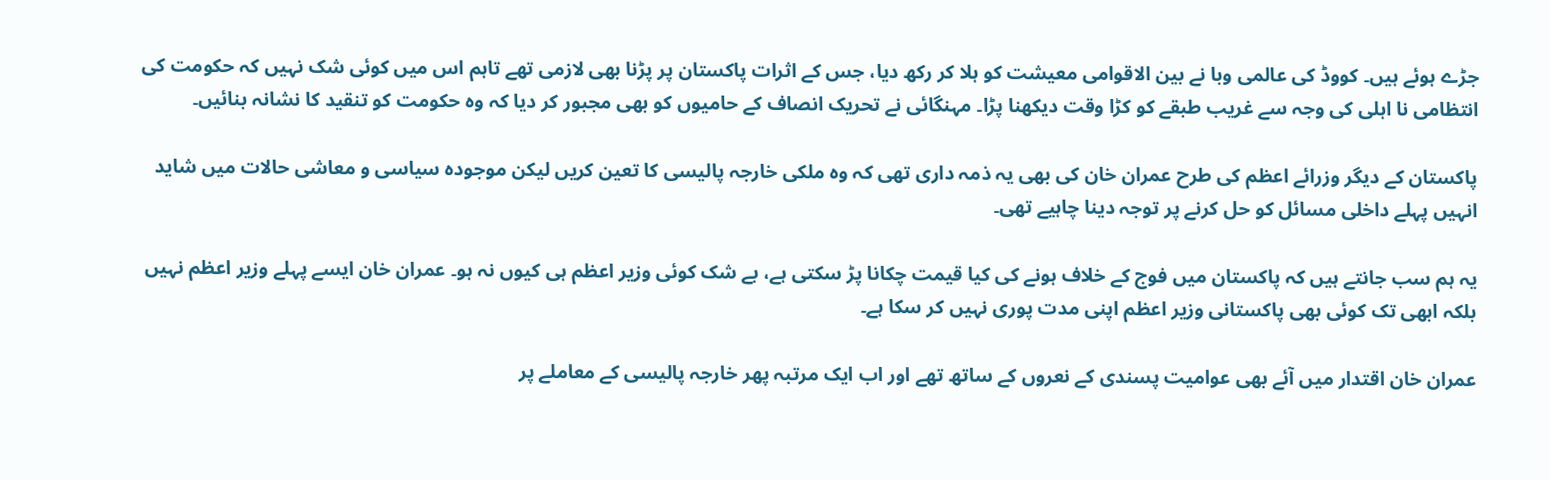جڑے ہوئے ہیں۔ کووڈ کی عالمی وبا نے بین الاقوامی معیشت کو ہلا کر رکھ دیا، جس کے اثرات پاکستان پر پڑنا بھی لازمی تھے تاہم اس میں کوئی شک نہیں کہ حکومت کی انتظامی نا اہلی کی وجہ سے غریب طبقے کو کڑا وقت دیکھنا پڑا۔ مہنگائی نے تحریک انصاف کے حامیوں کو بھی مجبور کر دیا کہ وہ حکومت کو تنقید کا نشانہ بنائیں۔

پاکستان کے دیگر وزرائے اعظم کی طرح عمران خان کی بھی یہ ذمہ داری تھی کہ وہ ملکی خارجہ پالیسی کا تعین کریں لیکن موجودہ سیاسی و معاشی حالات میں شاید انہیں پہلے داخلی مسائل کو حل کرنے پر توجہ دینا چاہیے تھی۔

یہ ہم سب جانتے ہیں کہ پاکستان میں فوج کے خلاف ہونے کی کیا قیمت چکانا پڑ سکتی ہے، بے شک کوئی وزیر اعظم ہی کیوں نہ ہو۔ عمران خان ایسے پہلے وزیر اعظم نہیں بلکہ ابھی تک کوئی بھی پاکستانی وزیر اعظم اپنی مدت پوری نہیں کر سکا ہے۔

عمران خان اقتدار میں آئے بھی عوامیت پسندی کے نعروں کے ساتھ تھے اور اب ایک مرتبہ پھر خارجہ پالیسی کے معاملے پر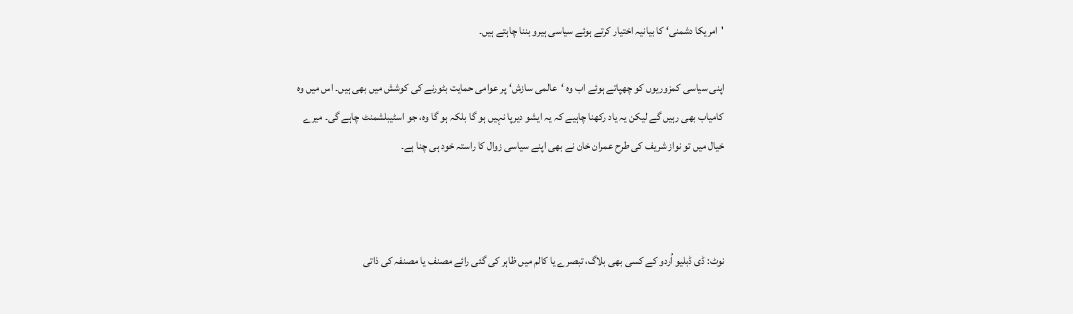'امریکا دشمنی‘ کا بیانیہ اختیار کرتے ہوئے سیاسی ہیرو بننا چاہتے ہیں۔

اپنی سیاسی کمزوریوں کو چھپاتے ہوئے اب وہ ‘عالمی سازش‘ پر عوامی حمایت بٹورنے کی کوشش میں بھی ہیں۔ اس میں وہ کامیاب بھی رہیں گے لیکن یہ یاد رکھنا چاہیے کہ یہ ایشو دیرپا نہیں ہو گا بلکہ ہو گا وہ، جو اسٹیبلشمنٹ چاہے گی۔ میرے خیال میں تو نواز شریف کی طرح عمران خان نے بھی اپنے سیاسی زوال کا راستہ خود ہی چنا ہے۔



نوٹ: ڈی ڈبلیو اُردو کے کسی بھی بلاگ، تبصرے یا کالم میں ظاہر کی گئی رائے مصنف یا مصنفہ کی ذاتی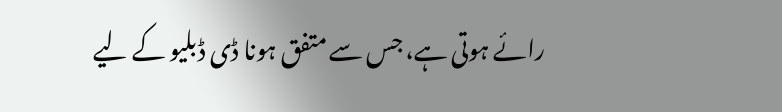رائے ہوتی ہے، جس سے متفق ہونا ڈی ڈبلیو کے لیے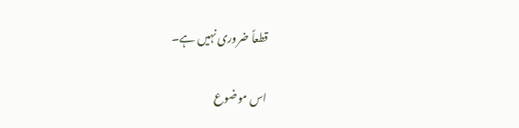قطعاً ضروری نہیں ہے۔

اس موضوع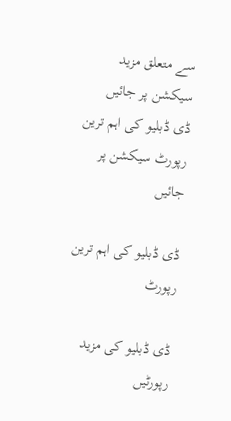سے متعلق مزید سیکشن پر جائیں
ڈی ڈبلیو کی اہم ترین رپورٹ سیکشن پر جائیں

ڈی ڈبلیو کی اہم ترین رپورٹ

ڈی ڈبلیو کی مزید رپورٹیں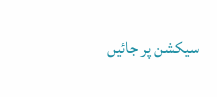سیکشن پر جائیں